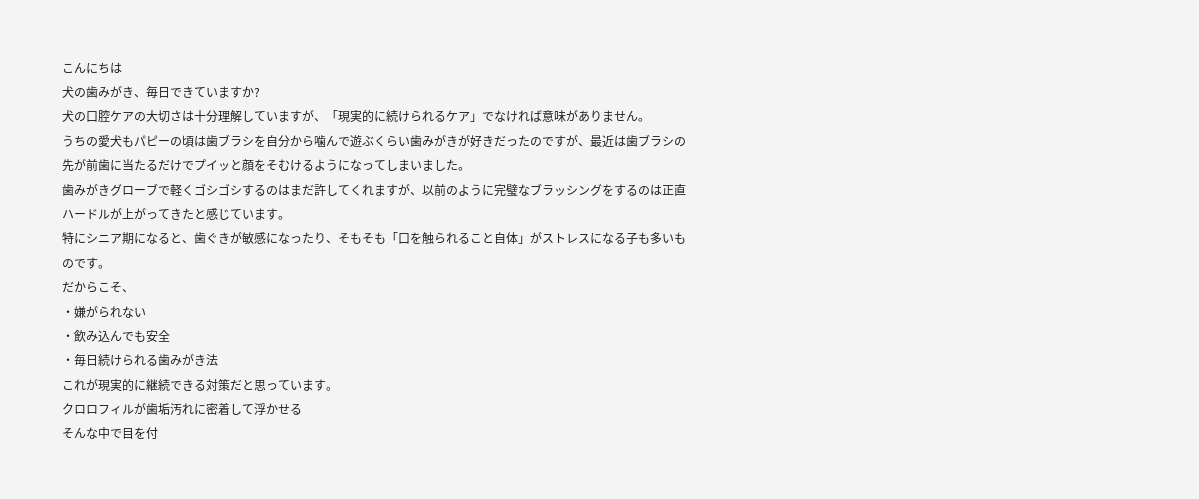こんにちは
犬の歯みがき、毎日できていますか?
犬の口腔ケアの大切さは十分理解していますが、「現実的に続けられるケア」でなければ意味がありません。
うちの愛犬もパピーの頃は歯ブラシを自分から噛んで遊ぶくらい歯みがきが好きだったのですが、最近は歯ブラシの先が前歯に当たるだけでプイッと顔をそむけるようになってしまいました。
歯みがきグローブで軽くゴシゴシするのはまだ許してくれますが、以前のように完璧なブラッシングをするのは正直ハードルが上がってきたと感じています。
特にシニア期になると、歯ぐきが敏感になったり、そもそも「口を触られること自体」がストレスになる子も多いものです。
だからこそ、
・嫌がられない
・飲み込んでも安全
・毎日続けられる歯みがき法
これが現実的に継続できる対策だと思っています。
クロロフィルが歯垢汚れに密着して浮かせる
そんな中で目を付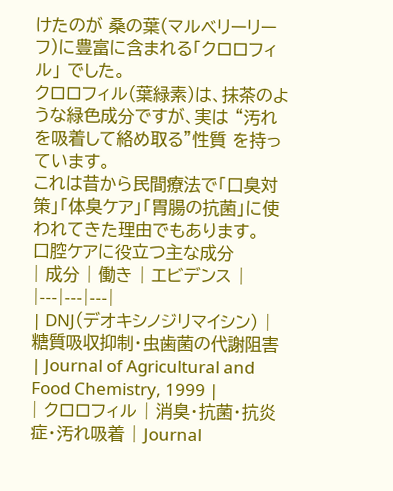けたのが 桑の葉(マルベリーリーフ)に豊富に含まれる「クロロフィル」 でした。
クロロフィル(葉緑素)は、抹茶のような緑色成分ですが、実は “汚れを吸着して絡め取る”性質 を持っています。
これは昔から民間療法で「口臭対策」「体臭ケア」「胃腸の抗菌」に使われてきた理由でもあります。
口腔ケアに役立つ主な成分
| 成分 | 働き | エビデンス |
|---|---|---|
| DNJ(デオキシノジリマイシン) | 糖質吸収抑制・虫歯菌の代謝阻害 | Journal of Agricultural and Food Chemistry, 1999 |
| クロロフィル | 消臭・抗菌・抗炎症・汚れ吸着 | Journal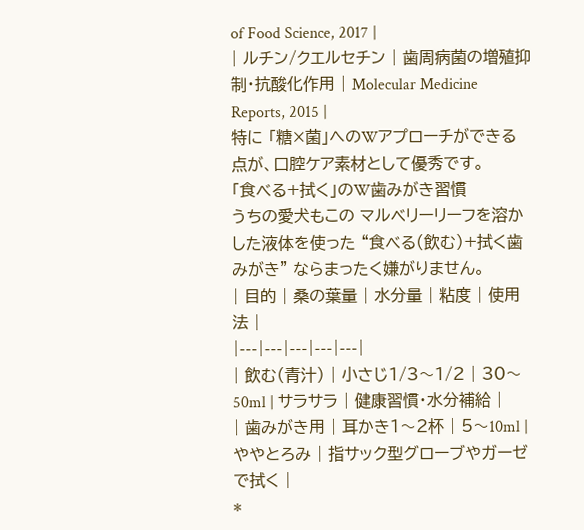of Food Science, 2017 |
| ルチン/クエルセチン | 歯周病菌の増殖抑制・抗酸化作用 | Molecular Medicine Reports, 2015 |
特に 「糖×菌」へのWアプローチができる 点が、口腔ケア素材として優秀です。
「食べる+拭く」のW歯みがき習慣
うちの愛犬もこの マルベリーリーフを溶かした液体を使った “食べる(飲む)+拭く歯みがき” ならまったく嫌がりません。
| 目的 | 桑の葉量 | 水分量 | 粘度 | 使用法 |
|---|---|---|---|---|
| 飲む(青汁) | 小さじ1/3〜1/2 | 30〜50ml | サラサラ | 健康習慣・水分補給 |
| 歯みがき用 | 耳かき1〜2杯 | 5〜10ml | ややとろみ | 指サック型グローブやガーゼで拭く |
*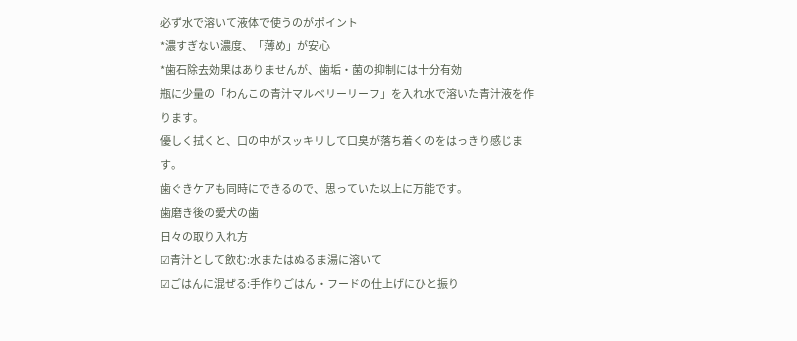必ず水で溶いて液体で使うのがポイント
*濃すぎない濃度、「薄め」が安心
*歯石除去効果はありませんが、歯垢・菌の抑制には十分有効
瓶に少量の「わんこの青汁マルベリーリーフ」を入れ水で溶いた青汁液を作ります。
優しく拭くと、口の中がスッキリして口臭が落ち着くのをはっきり感じます。
歯ぐきケアも同時にできるので、思っていた以上に万能です。
歯磨き後の愛犬の歯
日々の取り入れ方
☑青汁として飲む:水またはぬるま湯に溶いて
☑ごはんに混ぜる:手作りごはん・フードの仕上げにひと振り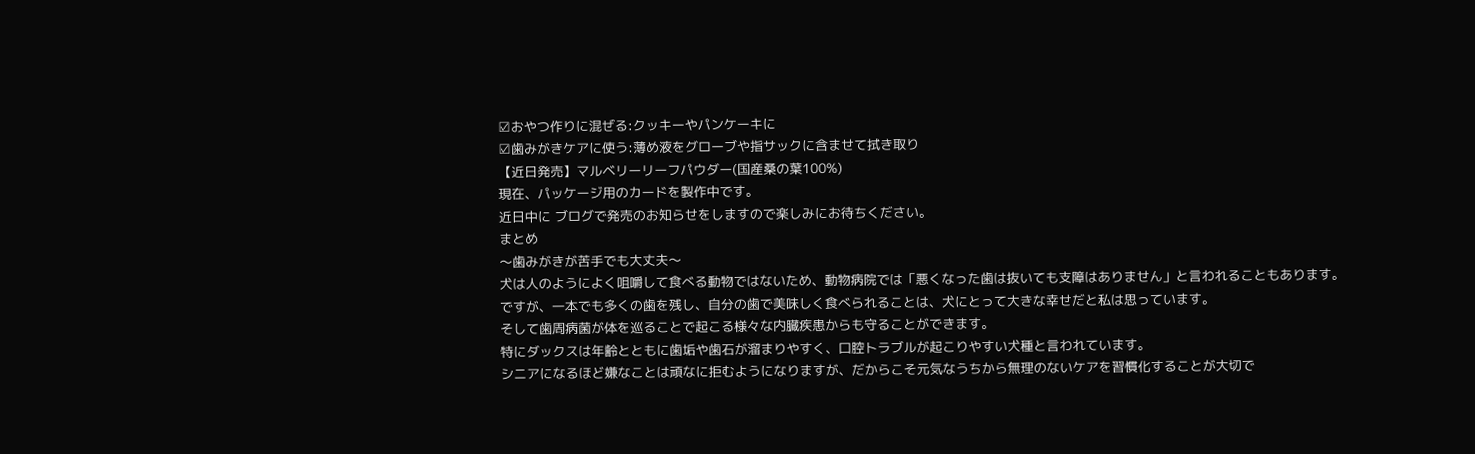☑おやつ作りに混ぜる:クッキーやパンケーキに
☑歯みがきケアに使う:薄め液をグローブや指サックに含ませて拭き取り
【近日発売】マルベリーリーフパウダー(国産桑の葉100%)
現在、パッケージ用のカードを製作中です。
近日中に ブログで発売のお知らせをしますので楽しみにお待ちください。
まとめ
〜歯みがきが苦手でも大丈夫〜
犬は人のようによく咀嚼して食べる動物ではないため、動物病院では「悪くなった歯は抜いても支障はありません」と言われることもあります。
ですが、一本でも多くの歯を残し、自分の歯で美味しく食べられることは、犬にとって大きな幸せだと私は思っています。
そして歯周病菌が体を巡ることで起こる様々な内臓疾患からも守ることができます。
特にダックスは年齢とともに歯垢や歯石が溜まりやすく、口腔トラブルが起こりやすい犬種と言われています。
シニアになるほど嫌なことは頑なに拒むようになりますが、だからこそ元気なうちから無理のないケアを習慣化することが大切で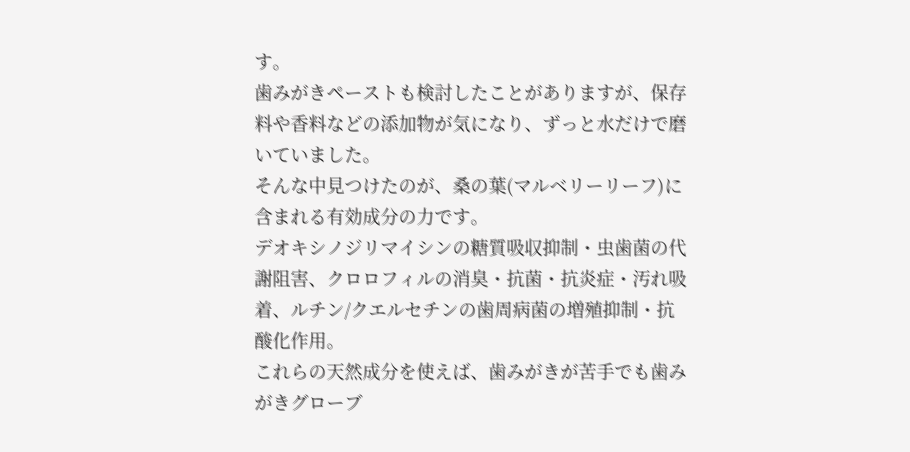す。
歯みがきペーストも検討したことがありますが、保存料や香料などの添加物が気になり、ずっと水だけで磨いていました。
そんな中見つけたのが、桑の葉(マルベリーリーフ)に含まれる有効成分の力です。
デオキシノジリマイシンの糖質吸収抑制・虫歯菌の代謝阻害、クロロフィルの消臭・抗菌・抗炎症・汚れ吸着、ルチン/クエルセチンの歯周病菌の増殖抑制・抗酸化作用。
これらの天然成分を使えば、歯みがきが苦手でも歯みがきグローブ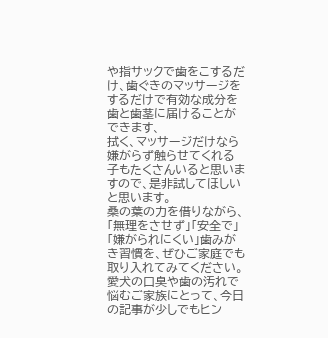や指サックで歯をこするだけ、歯ぐきのマッサージをするだけで有効な成分を歯と歯茎に届けることができます、
拭く、マッサージだけなら嫌がらず触らせてくれる子もたくさんいると思いますので、是非試してほしいと思います。
桑の葉の力を借りながら、「無理をさせず」「安全で」「嫌がられにくい」歯みがき習慣を、ぜひご家庭でも取り入れてみてください。
愛犬の口臭や歯の汚れで悩むご家族にとって、今日の記事が少しでもヒン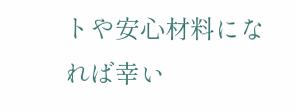トや安心材料になれば幸い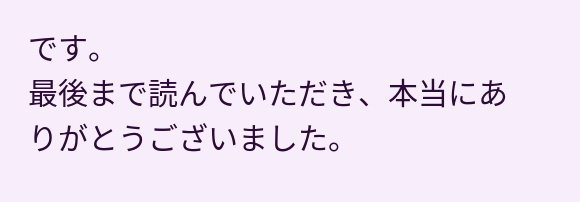です。
最後まで読んでいただき、本当にありがとうございました。